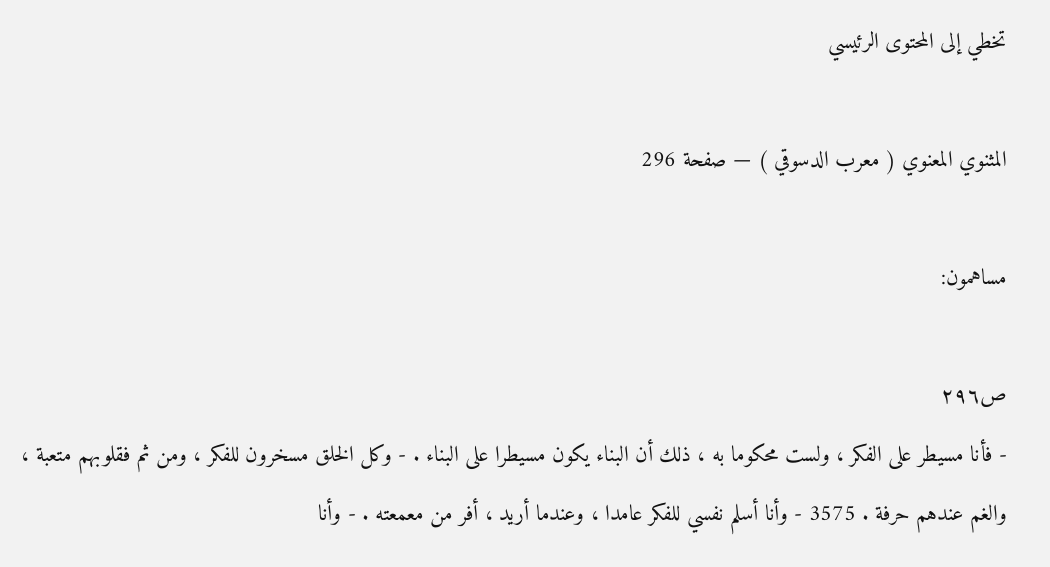تخطي إلى المحتوى الرئيسي

المثنوي المعنوي ( معرب الدسوقي ) — صفحة 296

مساهمون:

ص٢٩٦
- فأنا مسيطر على الفكر ، ولست محكوما به ، ذلك أن البناء يكون مسيطرا على البناء . - وكل الخلق مسخرون للفكر ، ومن ثم فقلوبهم متعبة ، والغم عندهم حرفة . 3575 - وأنا أسلم نفسي للفكر عامدا ، وعندما أريد ، أفر من معمعته . - وأنا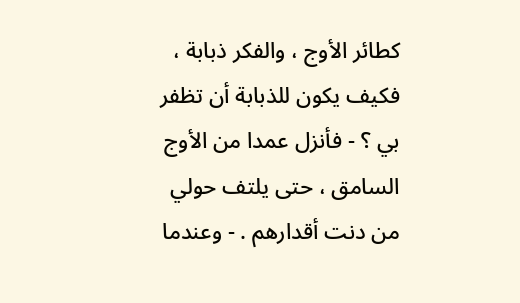كطائر الأوج ، والفكر ذبابة ، فكيف يكون للذبابة أن تظفر بي ؟ - فأنزل عمدا من الأوج السامق ، حتى يلتف حولي من دنت أقدارهم . - وعندما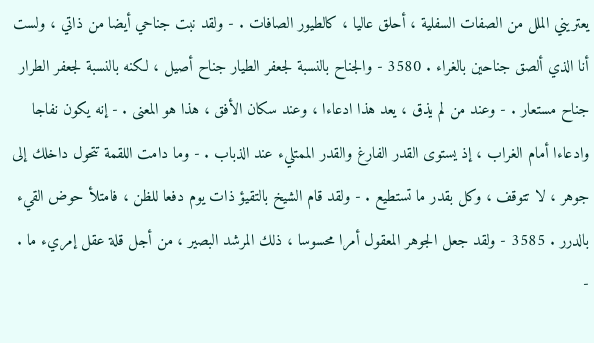يعتريني الملل من الصفات السفلية ، أحلق عاليا ، كالطيور الصافات . - ولقد نبت جناحي أيضا من ذاتي ، ولست أنا الذي ألصق جناحين بالغراء . 3580 - والجناح بالنسبة لجعفر الطيار جناح أصيل ، لكنه بالنسبة لجعفر الطرار جناح مستعار . - وعند من لم يذق ، يعد هذا ادعاءا ، وعند سكان الأفق ، هذا هو المعنى . - إنه يكون نفاجا وادعاءا أمام الغراب ، إذ يستوى القدر الفارغ والقدر الممتليء عند الذباب . - وما دامت اللقمة تتحول داخلك إلى جوهر ، لا تتوقف ، وكل بقدر ما تستطيع . - ولقد قام الشيخ بالتقيؤ ذات يوم دفعا للظن ، فامتلأ حوض القيء بالدرر . 3585 - ولقد جعل الجوهر المعقول أمرا محسوسا ، ذلك المرشد البصير ، من أجل قلة عقل إمريء ما . -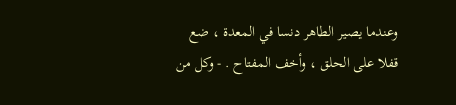وعندما يصير الطاهر دنسا في المعدة ، ضع قفلا على الحلق ، وأخف المفتاح . - وكل من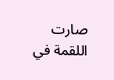صارت اللقمة في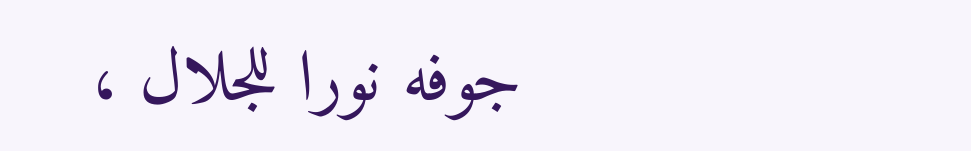جوفه نورا للجلال ،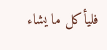فليأكل ما يشاء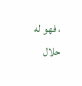، فهو له حلال